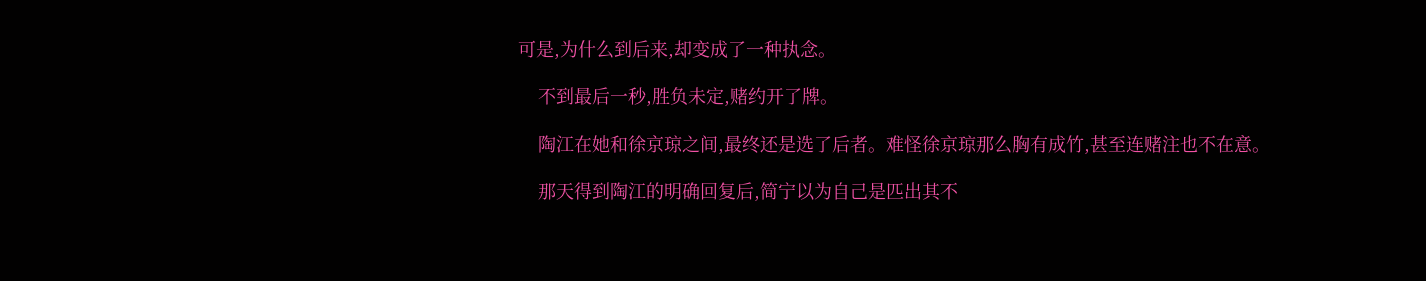可是,为什么到后来,却变成了一种执念。

    不到最后一秒,胜负未定,赌约开了牌。

    陶江在她和徐京琼之间,最终还是选了后者。难怪徐京琼那么胸有成竹,甚至连赌注也不在意。

    那天得到陶江的明确回复后,简宁以为自己是匹出其不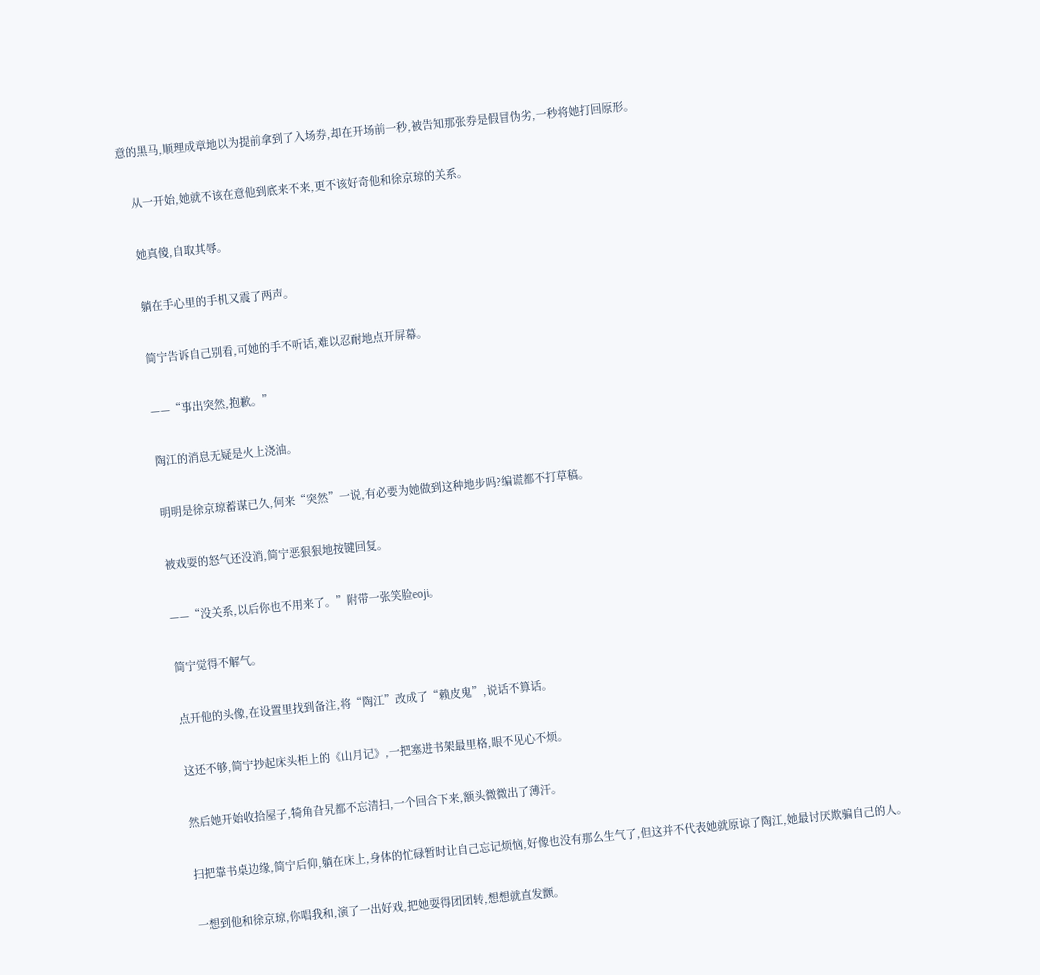意的黑马,顺理成章地以为提前拿到了入场券,却在开场前一秒,被告知那张券是假冒伪劣,一秒将她打回原形。

    从一开始,她就不该在意他到底来不来,更不该好奇他和徐京琼的关系。

    她真傻,自取其辱。

    躺在手心里的手机又震了两声。

    简宁告诉自己别看,可她的手不听话,难以忍耐地点开屏幕。

    ——“事出突然,抱歉。”

    陶江的消息无疑是火上浇油。

    明明是徐京琼蓄谋已久,何来“突然”一说,有必要为她做到这种地步吗?编谎都不打草稿。

    被戏耍的怒气还没消,简宁恶狠狠地按键回复。

    ——“没关系,以后你也不用来了。”附带一张笑脸eoji。

    简宁觉得不解气。

    点开他的头像,在设置里找到备注,将“陶江”改成了“赖皮鬼”,说话不算话。

    这还不够,简宁抄起床头柜上的《山月记》,一把塞进书架最里格,眼不见心不烦。

    然后她开始收拾屋子,犄角旮旯都不忘清扫,一个回合下来,额头微微出了薄汗。

    扫把靠书桌边缘,简宁后仰,躺在床上,身体的忙碌暂时让自己忘记烦恼,好像也没有那么生气了,但这并不代表她就原谅了陶江,她最讨厌欺骗自己的人。

    一想到他和徐京琼,你唱我和,演了一出好戏,把她耍得团团转,想想就直发颤。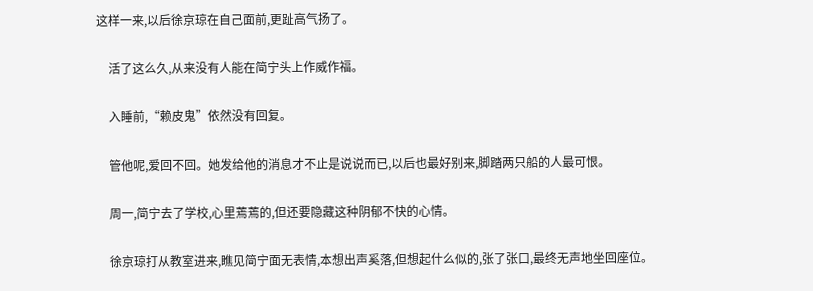这样一来,以后徐京琼在自己面前,更趾高气扬了。

    活了这么久,从来没有人能在简宁头上作威作福。

    入睡前,“赖皮鬼”依然没有回复。

    管他呢,爱回不回。她发给他的消息才不止是说说而已,以后也最好别来,脚踏两只船的人最可恨。

    周一,简宁去了学校,心里蔫蔫的,但还要隐藏这种阴郁不快的心情。

    徐京琼打从教室进来,瞧见简宁面无表情,本想出声奚落,但想起什么似的,张了张口,最终无声地坐回座位。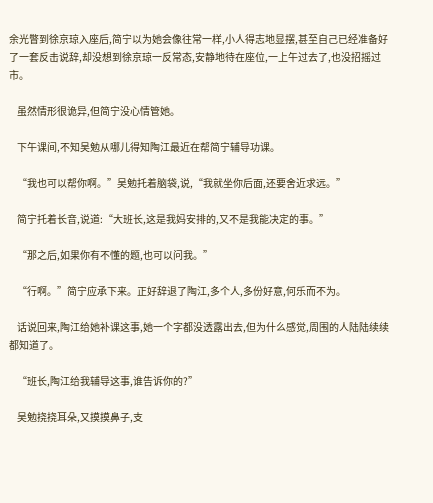余光瞥到徐京琼入座后,简宁以为她会像往常一样,小人得志地显摆,甚至自己已经准备好了一套反击说辞,却没想到徐京琼一反常态,安静地待在座位,一上午过去了,也没招摇过市。

    虽然情形很诡异,但简宁没心情管她。

    下午课间,不知吴勉从哪儿得知陶江最近在帮简宁辅导功课。

    “我也可以帮你啊。”吴勉托着脑袋,说,“我就坐你后面,还要舍近求远。”

    简宁托着长音,说道:“大班长,这是我妈安排的,又不是我能决定的事。”

    “那之后,如果你有不懂的题,也可以问我。”

    “行啊。”简宁应承下来。正好辞退了陶江,多个人,多份好意,何乐而不为。

    话说回来,陶江给她补课这事,她一个字都没透露出去,但为什么感觉,周围的人陆陆续续都知道了。

    “班长,陶江给我辅导这事,谁告诉你的?”

    吴勉挠挠耳朵,又摸摸鼻子,支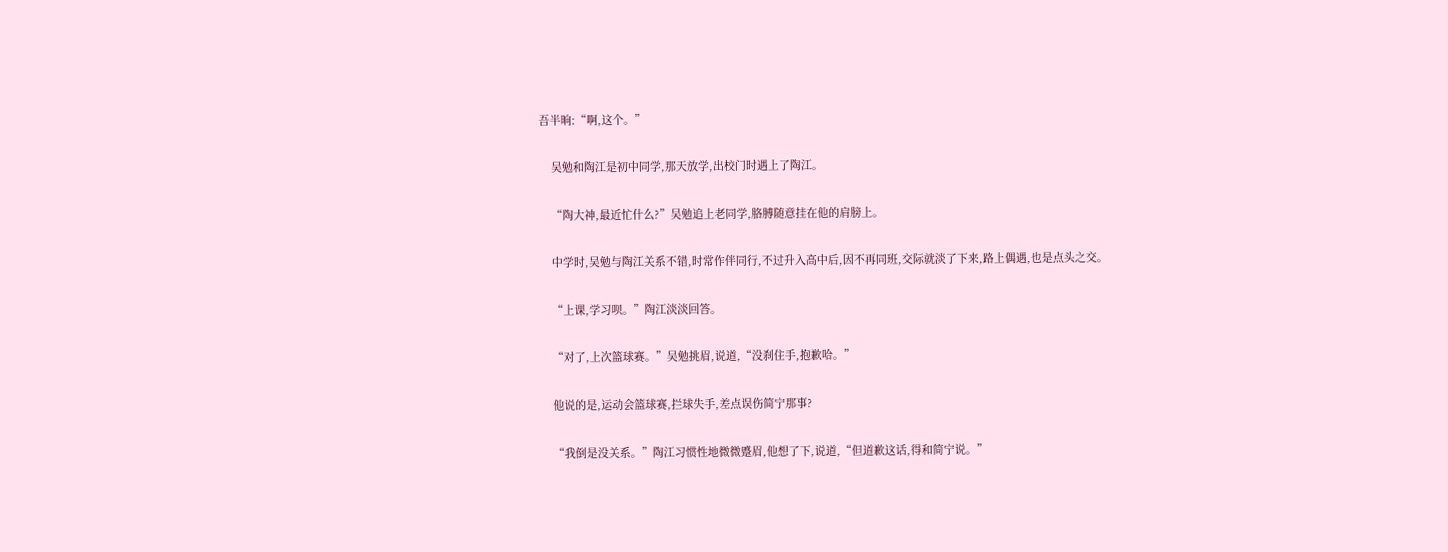吾半晌:“啊,这个。”

    吴勉和陶江是初中同学,那天放学,出校门时遇上了陶江。

    “陶大神,最近忙什么?”吴勉追上老同学,胳膊随意挂在他的肩膀上。

    中学时,吴勉与陶江关系不错,时常作伴同行,不过升入高中后,因不再同班,交际就淡了下来,路上偶遇,也是点头之交。

    “上课,学习呗。”陶江淡淡回答。

    “对了,上次篮球赛。”吴勉挑眉,说道,“没刹住手,抱歉哈。”

    他说的是,运动会篮球赛,拦球失手,差点误伤简宁那事?

    “我倒是没关系。”陶江习惯性地微微蹙眉,他想了下,说道,“但道歉这话,得和简宁说。”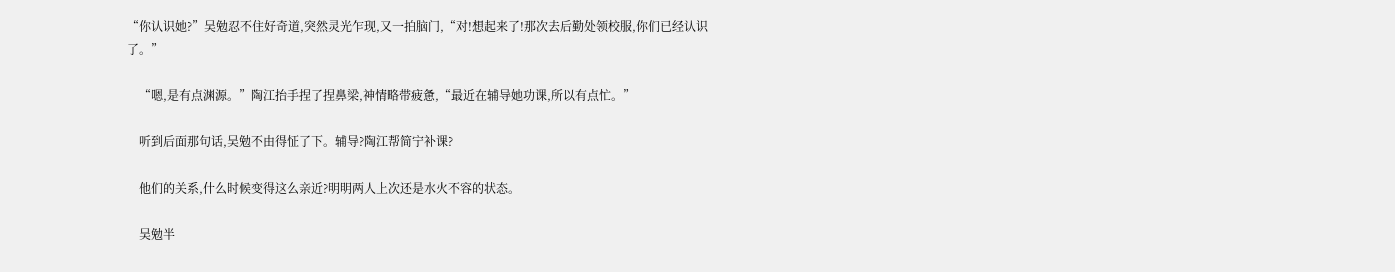“你认识她?”吴勉忍不住好奇道,突然灵光乍现,又一拍脑门,“对!想起来了!那次去后勤处领校服,你们已经认识了。”

    “嗯,是有点渊源。”陶江抬手捏了捏鼻梁,神情略带疲惫,“最近在辅导她功课,所以有点忙。”

    听到后面那句话,吴勉不由得怔了下。辅导?陶江帮简宁补课?

    他们的关系,什么时候变得这么亲近?明明两人上次还是水火不容的状态。

    吴勉半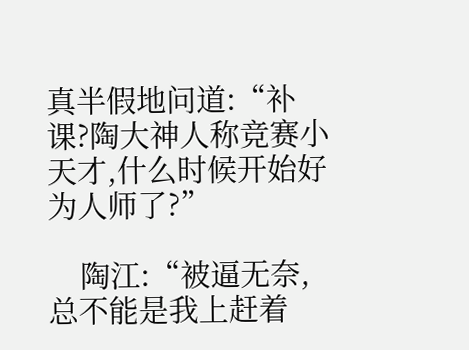真半假地问道:“补课?陶大神人称竞赛小天才,什么时候开始好为人师了?”

    陶江:“被逼无奈,总不能是我上赶着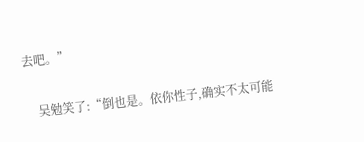去吧。”

    吴勉笑了:“倒也是。依你性子,确实不太可能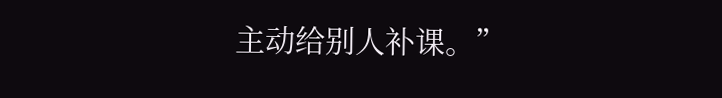主动给别人补课。”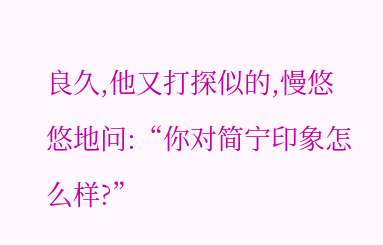良久,他又打探似的,慢悠悠地问:“你对简宁印象怎么样?”